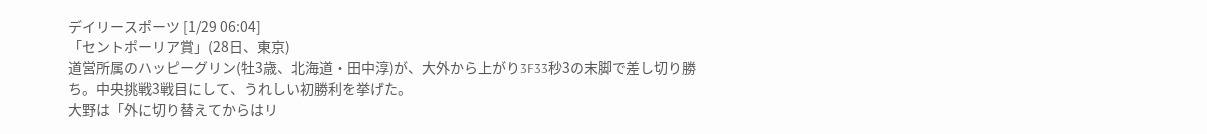デイリースポーツ [1/29 06:04]
「セントポーリア賞」(28日、東京)
道営所属のハッピーグリン(牡3歳、北海道・田中淳)が、大外から上がり3F33秒3の末脚で差し切り勝ち。中央挑戦3戦目にして、うれしい初勝利を挙げた。
大野は「外に切り替えてからはリ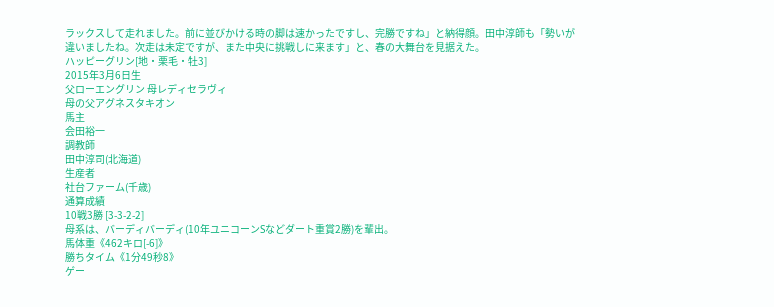ラックスして走れました。前に並びかける時の脚は速かったですし、完勝ですね」と納得顔。田中淳師も「勢いが違いましたね。次走は未定ですが、また中央に挑戦しに来ます」と、春の大舞台を見据えた。
ハッピーグリン[地・栗毛・牡3]
2015年3月6日生
父ローエングリン 母レディセラヴィ
母の父アグネスタキオン
馬主
会田裕一
調教師
田中淳司(北海道)
生産者
社台ファーム(千歳)
通算成績
10戦3勝 [3-3-2-2]
母系は、バーディバーディ(10年ユニコーンSなどダート重賞2勝)を輩出。
馬体重《462キロ[-6]》
勝ちタイム《1分49秒8》
ゲー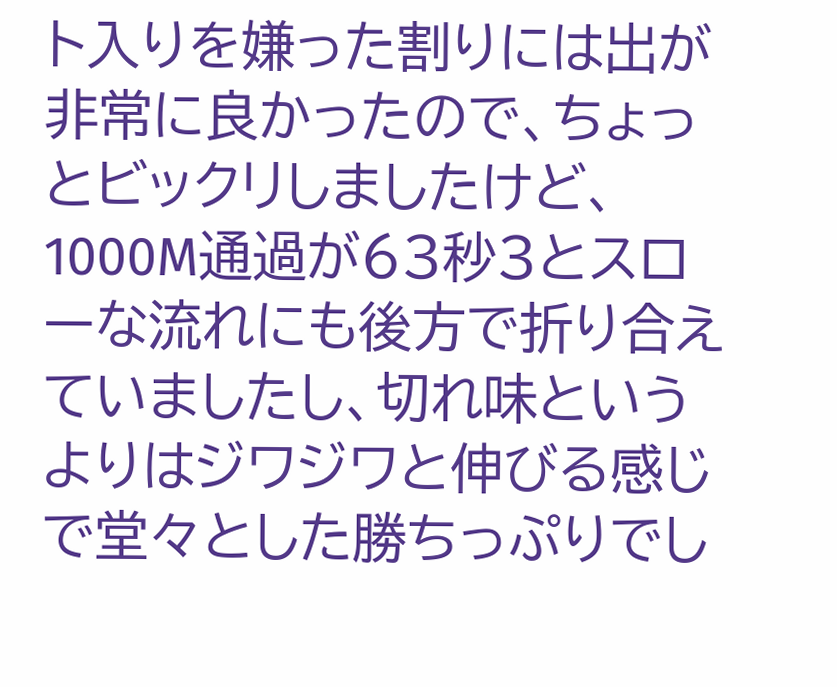ト入りを嫌った割りには出が非常に良かったので、ちょっとビックリしましたけど、1000M通過が63秒3とスローな流れにも後方で折り合えていましたし、切れ味というよりはジワジワと伸びる感じで堂々とした勝ちっぷりでし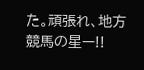た。頑張れ、地方競馬の星ー!!